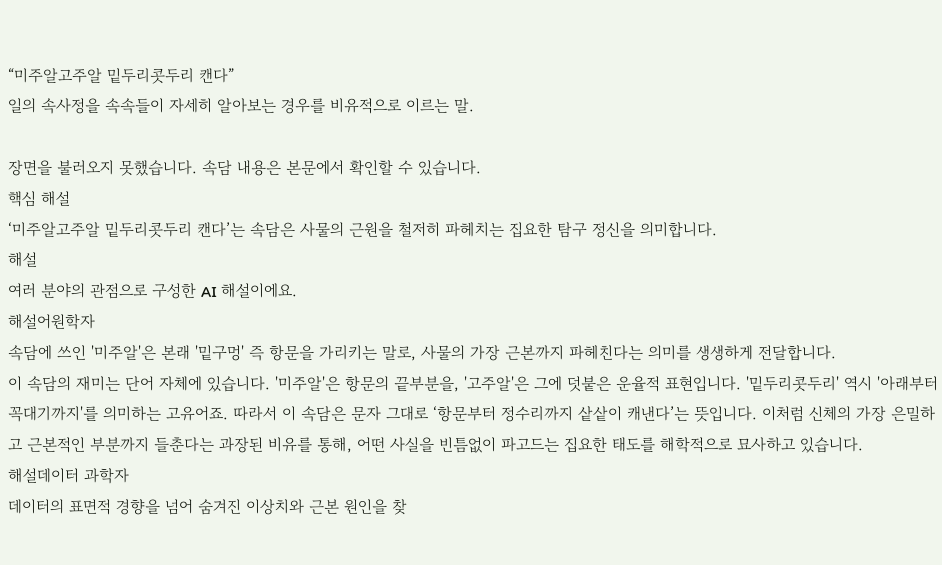“미주알고주알 밑두리콧두리 캔다”
일의 속사정을 속속들이 자세히 알아보는 경우를 비유적으로 이르는 말.

장면을 불러오지 못했습니다. 속담 내용은 본문에서 확인할 수 있습니다.
핵심 해설
‘미주알고주알 밑두리콧두리 캔다’는 속담은 사물의 근원을 철저히 파헤치는 집요한 탐구 정신을 의미합니다.
해설
여러 분야의 관점으로 구성한 AI 해설이에요.
해설어원학자
속담에 쓰인 '미주알'은 본래 '밑구멍' 즉 항문을 가리키는 말로, 사물의 가장 근본까지 파헤친다는 의미를 생생하게 전달합니다.
이 속담의 재미는 단어 자체에 있습니다. '미주알'은 항문의 끝부분을, '고주알'은 그에 덧붙은 운율적 표현입니다. '밑두리콧두리' 역시 '아래부터 꼭대기까지'를 의미하는 고유어죠. 따라서 이 속담은 문자 그대로 ‘항문부터 정수리까지 샅샅이 캐낸다’는 뜻입니다. 이처럼 신체의 가장 은밀하고 근본적인 부분까지 들춘다는 과장된 비유를 통해, 어떤 사실을 빈틈없이 파고드는 집요한 태도를 해학적으로 묘사하고 있습니다.
해설데이터 과학자
데이터의 표면적 경향을 넘어 숨겨진 이상치와 근본 원인을 찾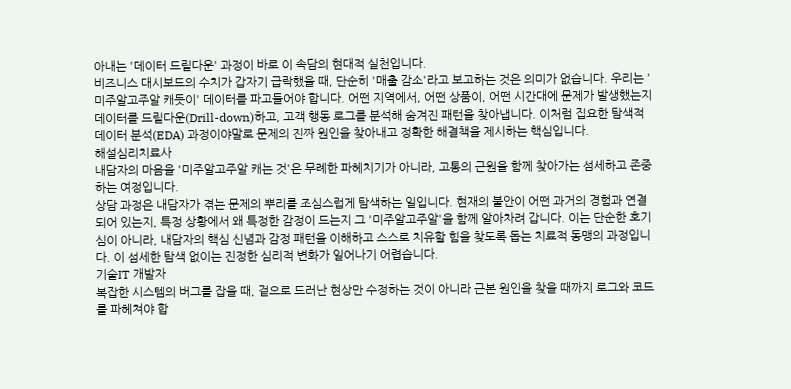아내는 '데이터 드릴다운' 과정이 바로 이 속담의 현대적 실천입니다.
비즈니스 대시보드의 수치가 갑자기 급락했을 때, 단순히 '매출 감소'라고 보고하는 것은 의미가 없습니다. 우리는 '미주알고주알 캐듯이' 데이터를 파고들어야 합니다. 어떤 지역에서, 어떤 상품이, 어떤 시간대에 문제가 발생했는지 데이터를 드릴다운(Drill-down)하고, 고객 행동 로그를 분석해 숨겨진 패턴을 찾아냅니다. 이처럼 집요한 탐색적 데이터 분석(EDA) 과정이야말로 문제의 진짜 원인을 찾아내고 정확한 해결책을 제시하는 핵심입니다.
해설심리치료사
내담자의 마음을 '미주알고주알 캐는 것'은 무례한 파헤치기가 아니라, 고통의 근원을 함께 찾아가는 섬세하고 존중하는 여정입니다.
상담 과정은 내담자가 겪는 문제의 뿌리를 조심스럽게 탐색하는 일입니다. 현재의 불안이 어떤 과거의 경험과 연결되어 있는지, 특정 상황에서 왜 특정한 감정이 드는지 그 '미주알고주알'을 함께 알아차려 갑니다. 이는 단순한 호기심이 아니라, 내담자의 핵심 신념과 감정 패턴을 이해하고 스스로 치유할 힘을 찾도록 돕는 치료적 동맹의 과정입니다. 이 섬세한 탐색 없이는 진정한 심리적 변화가 일어나기 어렵습니다.
기술IT 개발자
복잡한 시스템의 버그를 잡을 때, 겉으로 드러난 현상만 수정하는 것이 아니라 근본 원인을 찾을 때까지 로그와 코드를 파헤쳐야 합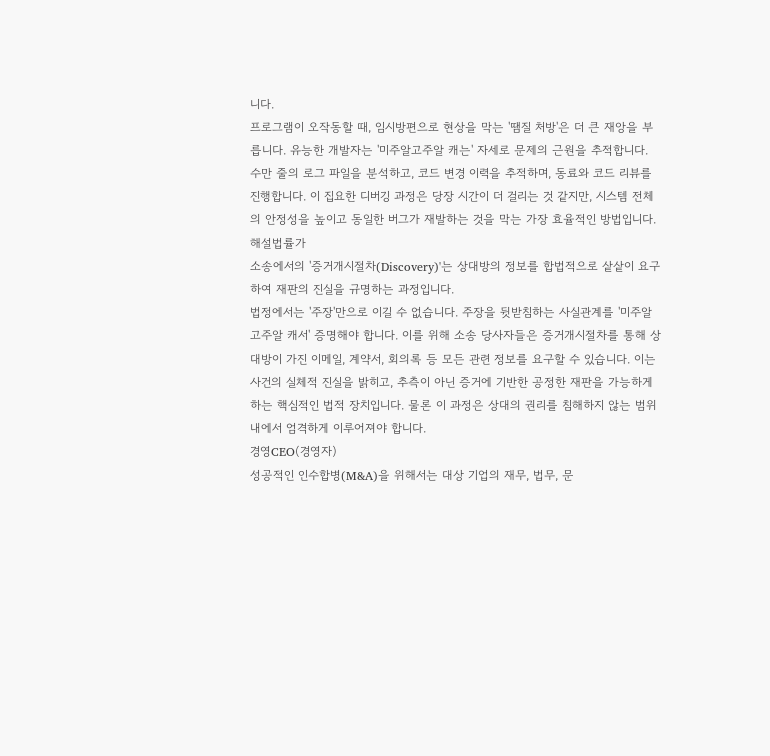니다.
프로그램이 오작동할 때, 임시방편으로 현상을 막는 '땜질 처방'은 더 큰 재앙을 부릅니다. 유능한 개발자는 '미주알고주알 캐는' 자세로 문제의 근원을 추적합니다. 수만 줄의 로그 파일을 분석하고, 코드 변경 이력을 추적하며, 동료와 코드 리뷰를 진행합니다. 이 집요한 디버깅 과정은 당장 시간이 더 걸리는 것 같지만, 시스템 전체의 안정성을 높이고 동일한 버그가 재발하는 것을 막는 가장 효율적인 방법입니다.
해설법률가
소송에서의 '증거개시절차(Discovery)'는 상대방의 정보를 합법적으로 샅샅이 요구하여 재판의 진실을 규명하는 과정입니다.
법정에서는 '주장'만으로 이길 수 없습니다. 주장을 뒷받침하는 사실관계를 '미주알고주알 캐서' 증명해야 합니다. 이를 위해 소송 당사자들은 증거개시절차를 통해 상대방이 가진 이메일, 계약서, 회의록 등 모든 관련 정보를 요구할 수 있습니다. 이는 사건의 실체적 진실을 밝히고, 추측이 아닌 증거에 기반한 공정한 재판을 가능하게 하는 핵심적인 법적 장치입니다. 물론 이 과정은 상대의 권리를 침해하지 않는 범위 내에서 엄격하게 이루어져야 합니다.
경영CEO(경영자)
성공적인 인수합병(M&A)을 위해서는 대상 기업의 재무, 법무, 문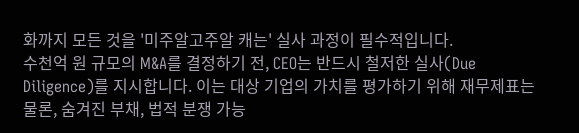화까지 모든 것을 '미주알고주알 캐는' 실사 과정이 필수적입니다.
수천억 원 규모의 M&A를 결정하기 전, CEO는 반드시 철저한 실사(Due Diligence)를 지시합니다. 이는 대상 기업의 가치를 평가하기 위해 재무제표는 물론, 숨겨진 부채, 법적 분쟁 가능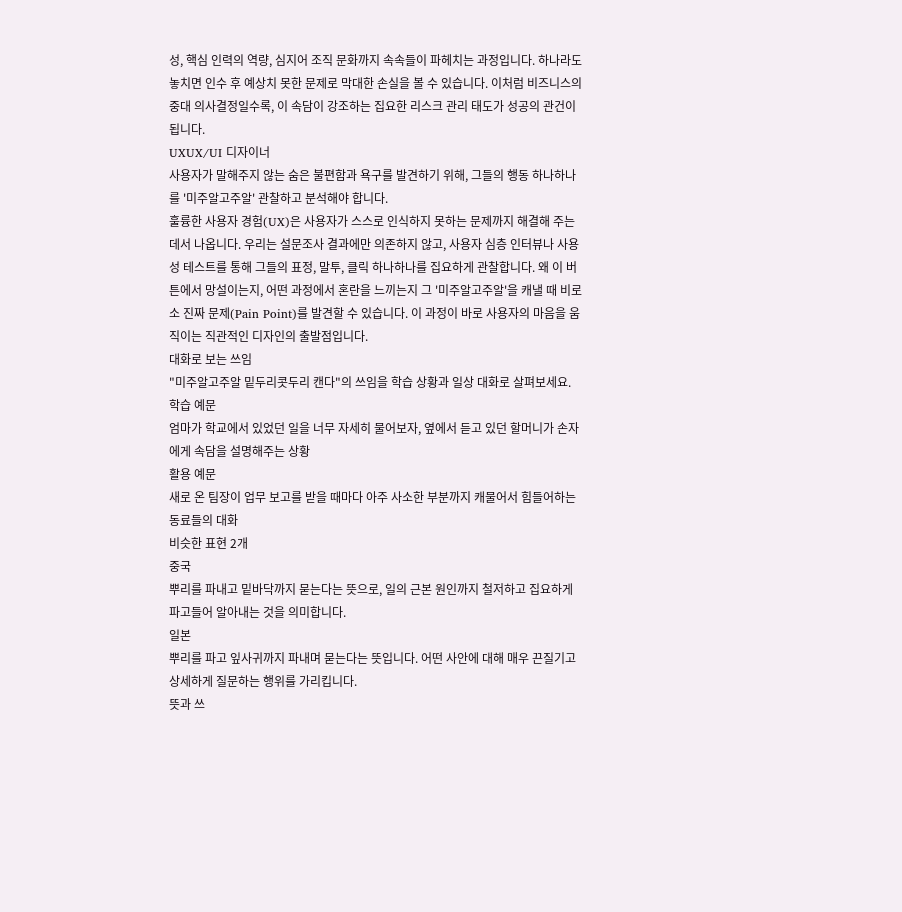성, 핵심 인력의 역량, 심지어 조직 문화까지 속속들이 파헤치는 과정입니다. 하나라도 놓치면 인수 후 예상치 못한 문제로 막대한 손실을 볼 수 있습니다. 이처럼 비즈니스의 중대 의사결정일수록, 이 속담이 강조하는 집요한 리스크 관리 태도가 성공의 관건이 됩니다.
UXUX/UI 디자이너
사용자가 말해주지 않는 숨은 불편함과 욕구를 발견하기 위해, 그들의 행동 하나하나를 '미주알고주알' 관찰하고 분석해야 합니다.
훌륭한 사용자 경험(UX)은 사용자가 스스로 인식하지 못하는 문제까지 해결해 주는 데서 나옵니다. 우리는 설문조사 결과에만 의존하지 않고, 사용자 심층 인터뷰나 사용성 테스트를 통해 그들의 표정, 말투, 클릭 하나하나를 집요하게 관찰합니다. 왜 이 버튼에서 망설이는지, 어떤 과정에서 혼란을 느끼는지 그 '미주알고주알'을 캐낼 때 비로소 진짜 문제(Pain Point)를 발견할 수 있습니다. 이 과정이 바로 사용자의 마음을 움직이는 직관적인 디자인의 출발점입니다.
대화로 보는 쓰임
"미주알고주알 밑두리콧두리 캔다"의 쓰임을 학습 상황과 일상 대화로 살펴보세요.
학습 예문
엄마가 학교에서 있었던 일을 너무 자세히 물어보자, 옆에서 듣고 있던 할머니가 손자에게 속담을 설명해주는 상황
활용 예문
새로 온 팀장이 업무 보고를 받을 때마다 아주 사소한 부분까지 캐물어서 힘들어하는 동료들의 대화
비슷한 표현 2개
중국
뿌리를 파내고 밑바닥까지 묻는다는 뜻으로, 일의 근본 원인까지 철저하고 집요하게 파고들어 알아내는 것을 의미합니다.
일본
뿌리를 파고 잎사귀까지 파내며 묻는다는 뜻입니다. 어떤 사안에 대해 매우 끈질기고 상세하게 질문하는 행위를 가리킵니다.
뜻과 쓰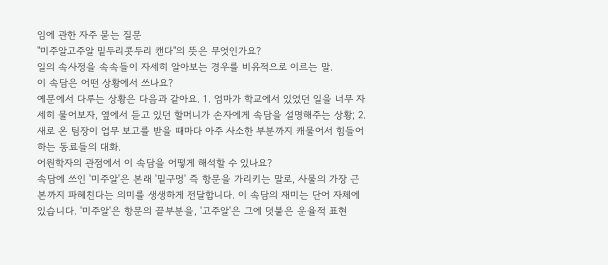임에 관한 자주 묻는 질문
"미주알고주알 밑두리콧두리 캔다"의 뜻은 무엇인가요?
일의 속사정을 속속들이 자세히 알아보는 경우를 비유적으로 이르는 말.
이 속담은 어떤 상황에서 쓰나요?
예문에서 다루는 상황은 다음과 같아요. 1. 엄마가 학교에서 있었던 일을 너무 자세히 물어보자, 옆에서 듣고 있던 할머니가 손자에게 속담을 설명해주는 상황; 2. 새로 온 팀장이 업무 보고를 받을 때마다 아주 사소한 부분까지 캐물어서 힘들어하는 동료들의 대화.
어원학자의 관점에서 이 속담을 어떻게 해석할 수 있나요?
속담에 쓰인 '미주알'은 본래 '밑구멍' 즉 항문을 가리키는 말로, 사물의 가장 근본까지 파헤친다는 의미를 생생하게 전달합니다. 이 속담의 재미는 단어 자체에 있습니다. '미주알'은 항문의 끝부분을, '고주알'은 그에 덧붙은 운율적 표현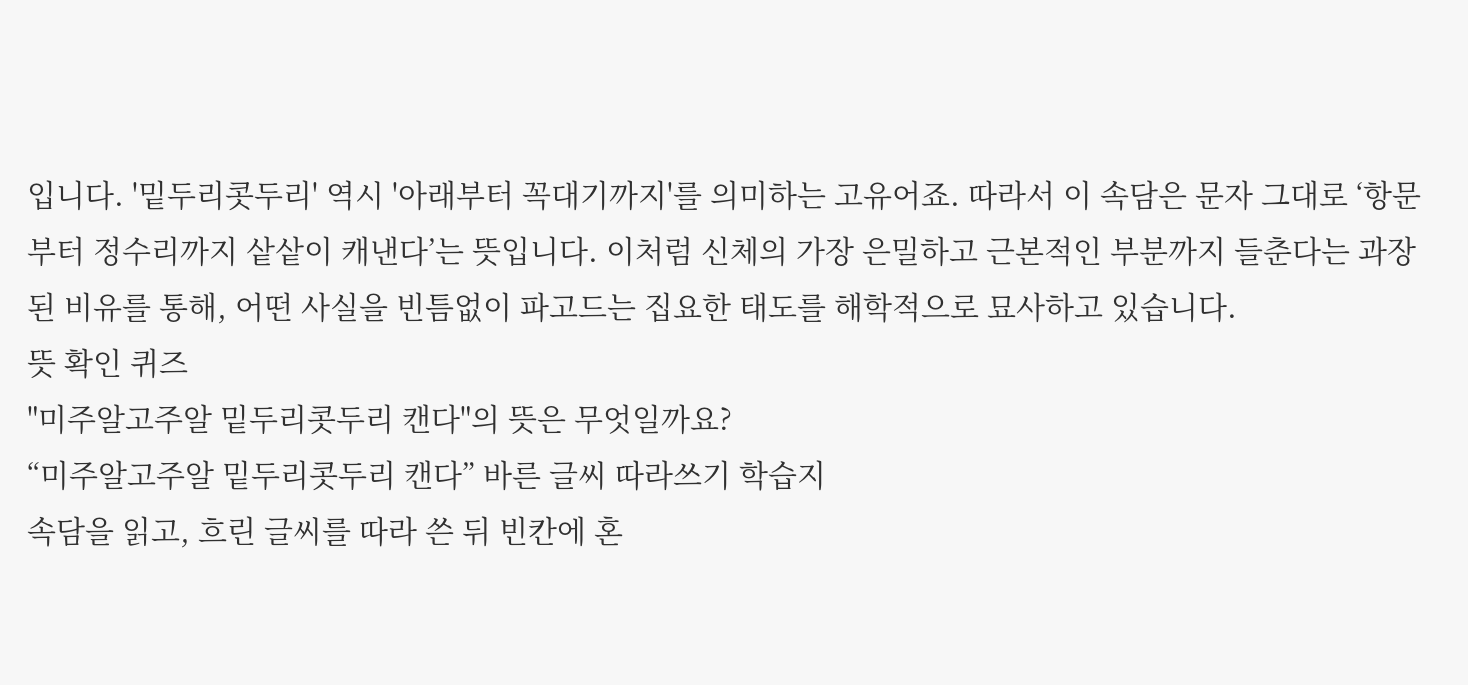입니다. '밑두리콧두리' 역시 '아래부터 꼭대기까지'를 의미하는 고유어죠. 따라서 이 속담은 문자 그대로 ‘항문부터 정수리까지 샅샅이 캐낸다’는 뜻입니다. 이처럼 신체의 가장 은밀하고 근본적인 부분까지 들춘다는 과장된 비유를 통해, 어떤 사실을 빈틈없이 파고드는 집요한 태도를 해학적으로 묘사하고 있습니다.
뜻 확인 퀴즈
"미주알고주알 밑두리콧두리 캔다"의 뜻은 무엇일까요?
“미주알고주알 밑두리콧두리 캔다” 바른 글씨 따라쓰기 학습지
속담을 읽고, 흐린 글씨를 따라 쓴 뒤 빈칸에 혼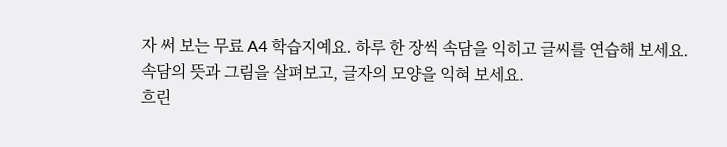자 써 보는 무료 A4 학습지예요. 하루 한 장씩 속담을 익히고 글씨를 연습해 보세요.
속담의 뜻과 그림을 살펴보고, 글자의 모양을 익혀 보세요.
흐린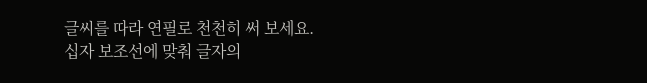글씨를 따라 연필로 천천히 써 보세요.
십자 보조선에 맞춰 글자의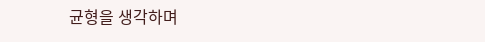균형을 생각하며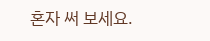혼자 써 보세요.